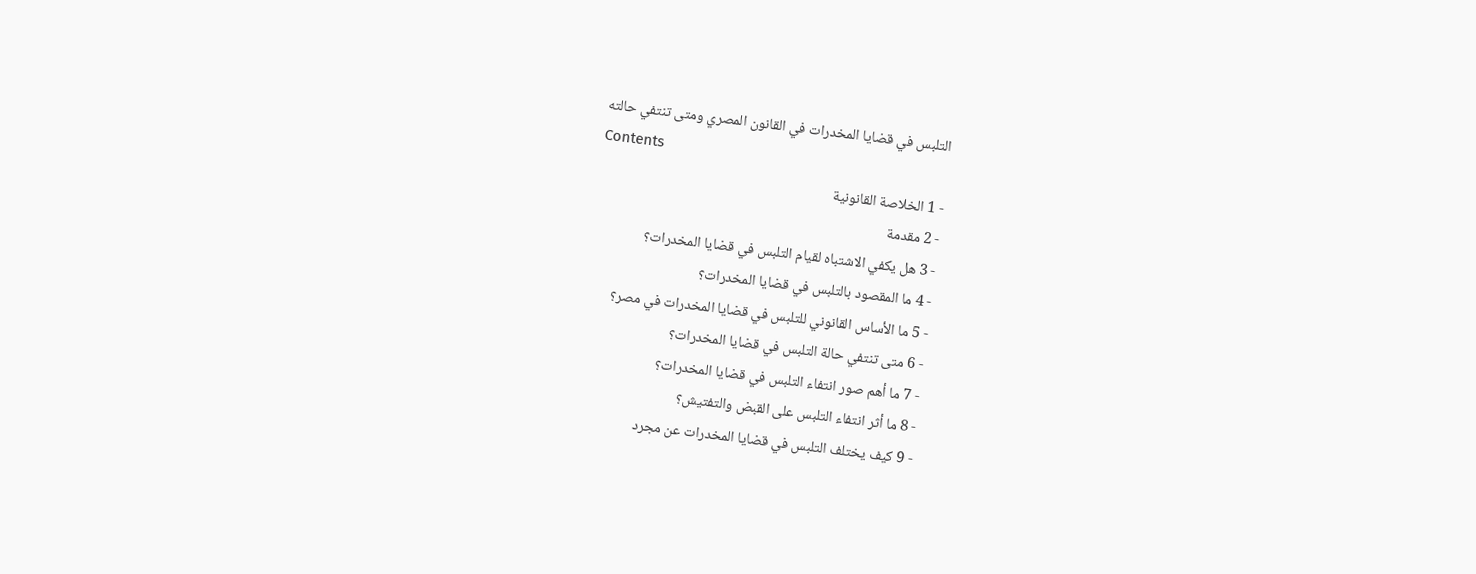التلبس في قضايا المخدرات في القانون المصري ومتى تنتفي حالته
Contents
- 1 الخلاصة القانونية
- 2 مقدمة
- 3 هل يكفي الاشتباه لقيام التلبس في قضايا المخدرات؟
- 4 ما المقصود بالتلبس في قضايا المخدرات؟
- 5 ما الأساس القانوني للتلبس في قضايا المخدرات في مصر؟
- 6 متى تنتفي حالة التلبس في قضايا المخدرات؟
- 7 ما أهم صور انتفاء التلبس في قضايا المخدرات؟
- 8 ما أثر انتفاء التلبس على القبض والتفتيش؟
- 9 كيف يختلف التلبس في قضايا المخدرات عن مجرد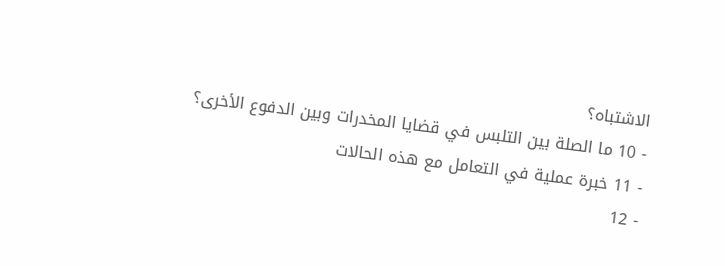الاشتباه؟
- 10 ما الصلة بين التلبس في قضايا المخدرات وبين الدفوع الأخرى؟
- 11 خبرة عملية في التعامل مع هذه الحالات
- 12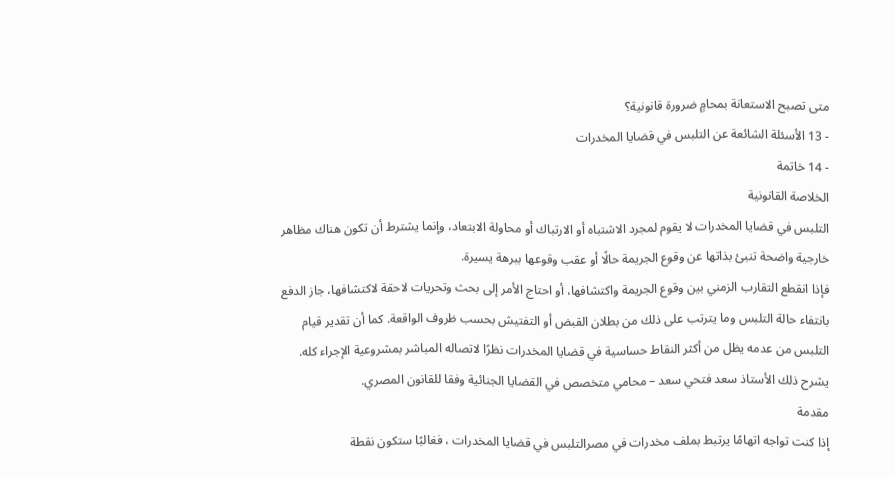متى تصبح الاستعانة بمحامٍ ضرورة قانونية؟
- 13 الأسئلة الشائعة عن التلبس في قضايا المخدرات
- 14 خاتمة
الخلاصة القانونية
التلبس في قضايا المخدرات لا يقوم لمجرد الاشتباه أو الارتباك أو محاولة الابتعاد، وإنما يشترط أن تكون هناك مظاهر خارجية واضحة تنبئ بذاتها عن وقوع الجريمة حالًا أو عقب وقوعها ببرهة يسيرة.
فإذا انقطع التقارب الزمني بين وقوع الجريمة واكتشافها، أو احتاج الأمر إلى بحث وتحريات لاحقة لاكتشافها، جاز الدفع بانتفاء حالة التلبس وما يترتب على ذلك من بطلان القبض أو التفتيش بحسب ظروف الواقعة. كما أن تقدير قيام التلبس من عدمه يظل من أكثر النقاط حساسية في قضايا المخدرات نظرًا لاتصاله المباشر بمشروعية الإجراء كله.
يشرح ذلك الأستاذ سعد فتحي سعد – محامي متخصص في القضايا الجنائية وفقا للقانون المصري.
مقدمة
إذا كنت تواجه اتهامًا يرتبط بملف مخدرات في مصرالتلبس في قضايا المخدرات ، فغالبًا ستكون نقطة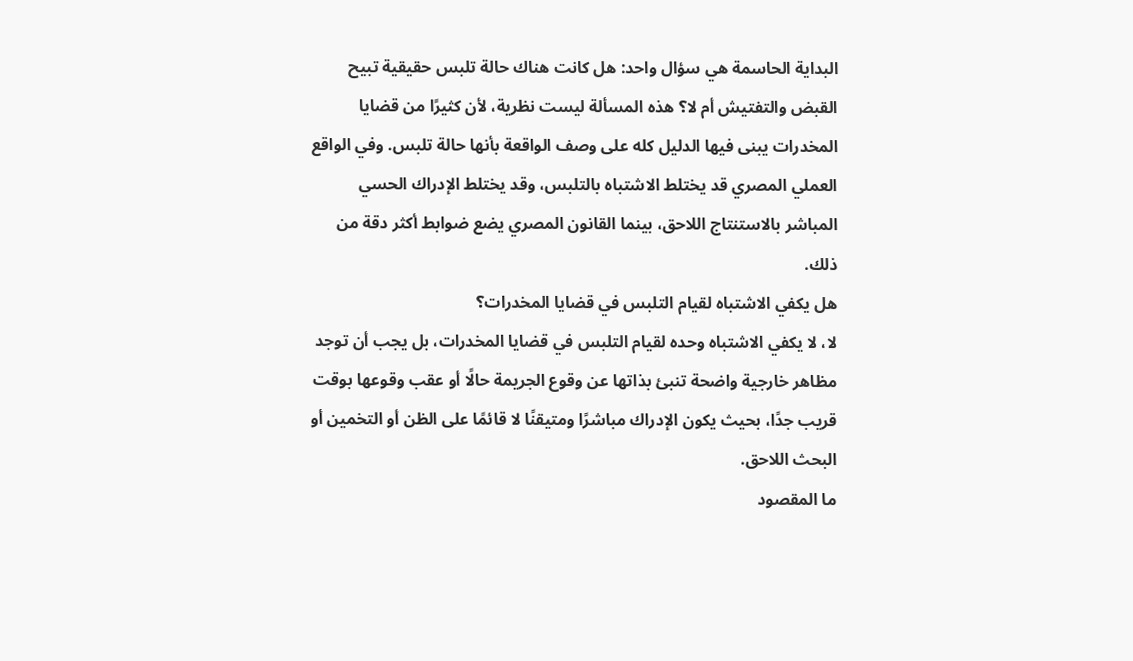البداية الحاسمة هي سؤال واحد: هل كانت هناك حالة تلبس حقيقية تبيح القبض والتفتيش أم لا؟ هذه المسألة ليست نظرية، لأن كثيرًا من قضايا المخدرات يبنى فيها الدليل كله على وصف الواقعة بأنها حالة تلبس. وفي الواقع العملي المصري قد يختلط الاشتباه بالتلبس، وقد يختلط الإدراك الحسي المباشر بالاستنتاج اللاحق، بينما القانون المصري يضع ضوابط أكثر دقة من ذلك.
هل يكفي الاشتباه لقيام التلبس في قضايا المخدرات؟
لا، لا يكفي الاشتباه وحده لقيام التلبس في قضايا المخدرات، بل يجب أن توجد مظاهر خارجية واضحة تنبئ بذاتها عن وقوع الجريمة حالًا أو عقب وقوعها بوقت قريب جدًا، بحيث يكون الإدراك مباشرًا ومتيقنًا لا قائمًا على الظن أو التخمين أو البحث اللاحق.
ما المقصود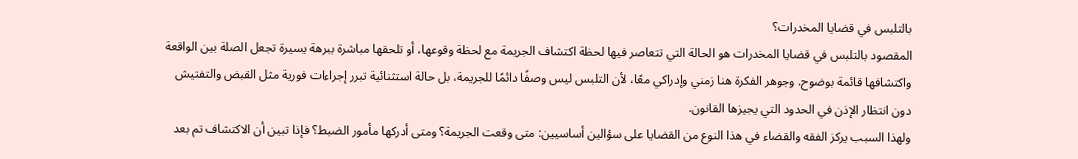بالتلبس في قضايا المخدرات؟
المقصود بالتلبس في قضايا المخدرات هو الحالة التي تتعاصر فيها لحظة اكتشاف الجريمة مع لحظة وقوعها، أو تلحقها مباشرة ببرهة يسيرة تجعل الصلة بين الواقعة واكتشافها قائمة بوضوح. وجوهر الفكرة هنا زمني وإدراكي معًا، لأن التلبس ليس وصفًا دائمًا للجريمة، بل حالة استثنائية تبرر إجراءات فورية مثل القبض والتفتيش دون انتظار الإذن في الحدود التي يجيزها القانون.
ولهذا السبب يركز الفقه والقضاء في هذا النوع من القضايا على سؤالين أساسيين: متى وقعت الجريمة؟ ومتى أدركها مأمور الضبط؟ فإذا تبين أن الاكتشاف تم بعد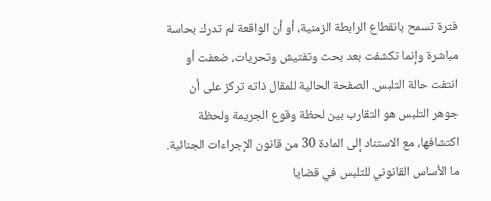فترة تسمح بانقطاع الرابطة الزمنية، أو أن الواقعة لم تدرك بحاسة مباشرة وإنما تكشفت بعد بحث وتفتيش وتحريات، ضعفت أو انتفت حالة التلبس. الصفحة الحالية للمقال ذاته تركز على أن جوهر التلبس هو التقارب بين لحظة وقوع الجريمة ولحظة اكتشافها، مع الاستناد إلى المادة 30 من قانون الإجراءات الجنائية.
ما الأساس القانوني للتلبس في قضايا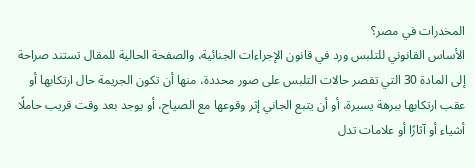المخدرات في مصر؟
الأساس القانوني للتلبس ورد في قانون الإجراءات الجنائية، والصفحة الحالية للمقال تستند صراحة إلى المادة 30 التي تقصر حالات التلبس على صور محددة، منها أن تكون الجريمة حال ارتكابها أو عقب ارتكابها ببرهة يسيرة، أو أن يتبع الجاني إثر وقوعها مع الصياح، أو يوجد بعد وقت قريب حاملًا أشياء أو آثارًا أو علامات تدل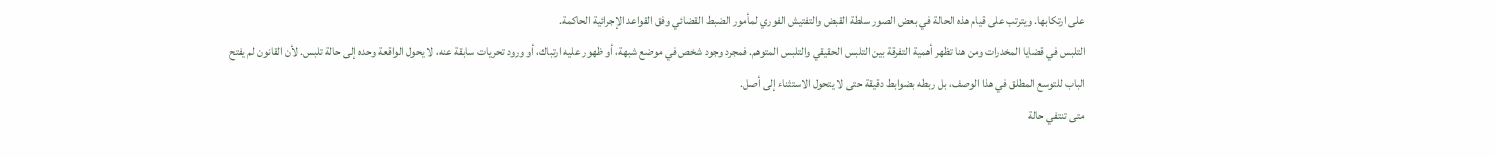على ارتكابها. ويترتب على قيام هذه الحالة في بعض الصور سلطة القبض والتفتيش الفوري لمأمور الضبط القضائي وفق القواعد الإجرائية الحاكمة.
التلبس في قضايا المخدرات ومن هنا تظهر أهمية التفرقة بين التلبس الحقيقي والتلبس المتوهم. فمجرد وجود شخص في موضع شبهة، أو ظهور عليه ارتباك، أو ورود تحريات سابقة عنه، لا يحول الواقعة وحده إلى حالة تلبس. لأن القانون لم يفتح الباب للتوسع المطلق في هذا الوصف، بل ربطه بضوابط دقيقة حتى لا يتحول الاستثناء إلى أصل.
متى تنتفي حالة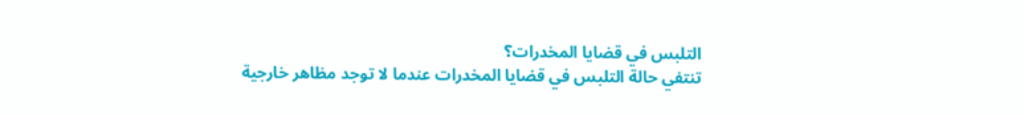التلبس في قضايا المخدرات؟
تنتفي حالة التلبس في قضايا المخدرات عندما لا توجد مظاهر خارجية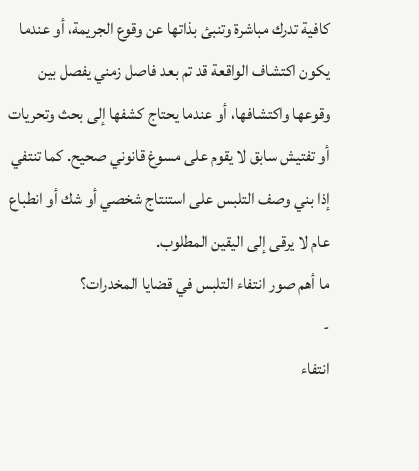كافية تدرك مباشرة وتنبئ بذاتها عن وقوع الجريمة، أو عندما يكون اكتشاف الواقعة قد تم بعد فاصل زمني يفصل بين وقوعها واكتشافها، أو عندما يحتاج كشفها إلى بحث وتحريات أو تفتيش سابق لا يقوم على مسوغ قانوني صحيح. كما تنتفي إذا بني وصف التلبس على استنتاج شخصي أو شك أو انطباع عام لا يرقى إلى اليقين المطلوب.
ما أهم صور انتفاء التلبس في قضايا المخدرات؟
-
انتفاء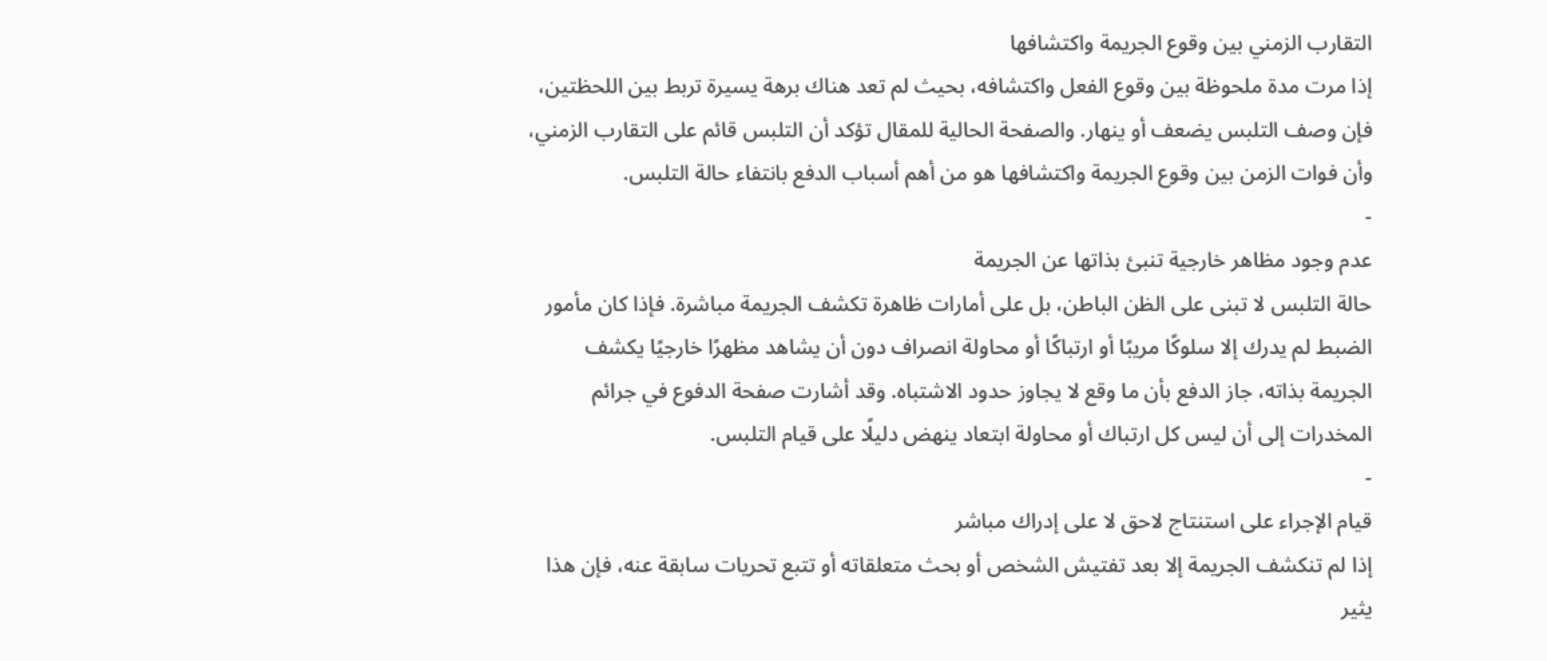التقارب الزمني بين وقوع الجريمة واكتشافها
إذا مرت مدة ملحوظة بين وقوع الفعل واكتشافه، بحيث لم تعد هناك برهة يسيرة تربط بين اللحظتين، فإن وصف التلبس يضعف أو ينهار. والصفحة الحالية للمقال تؤكد أن التلبس قائم على التقارب الزمني، وأن فوات الزمن بين وقوع الجريمة واكتشافها هو من أهم أسباب الدفع بانتفاء حالة التلبس.
-
عدم وجود مظاهر خارجية تنبئ بذاتها عن الجريمة
حالة التلبس لا تبنى على الظن الباطن، بل على أمارات ظاهرة تكشف الجريمة مباشرة. فإذا كان مأمور الضبط لم يدرك إلا سلوكًا مريبًا أو ارتباكًا أو محاولة انصراف دون أن يشاهد مظهرًا خارجيًا يكشف الجريمة بذاته، جاز الدفع بأن ما وقع لا يجاوز حدود الاشتباه. وقد أشارت صفحة الدفوع في جرائم المخدرات إلى أن ليس كل ارتباك أو محاولة ابتعاد ينهض دليلًا على قيام التلبس.
-
قيام الإجراء على استنتاج لاحق لا على إدراك مباشر
إذا لم تنكشف الجريمة إلا بعد تفتيش الشخص أو بحث متعلقاته أو تتبع تحريات سابقة عنه، فإن هذا يثير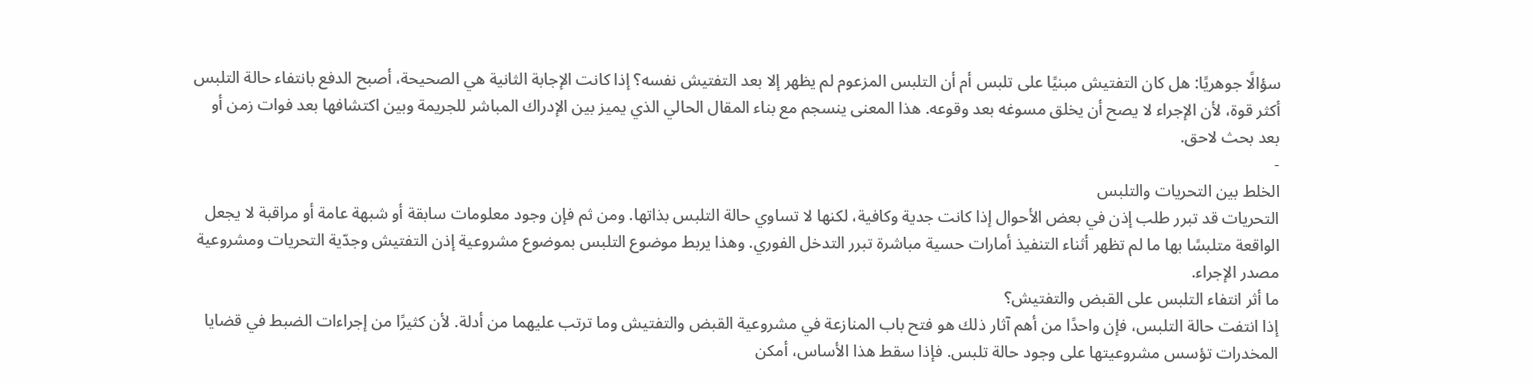سؤالًا جوهريًا: هل كان التفتيش مبنيًا على تلبس أم أن التلبس المزعوم لم يظهر إلا بعد التفتيش نفسه؟ إذا كانت الإجابة الثانية هي الصحيحة، أصبح الدفع بانتفاء حالة التلبس أكثر قوة، لأن الإجراء لا يصح أن يخلق مسوغه بعد وقوعه. هذا المعنى ينسجم مع بناء المقال الحالي الذي يميز بين الإدراك المباشر للجريمة وبين اكتشافها بعد فوات زمن أو بعد بحث لاحق.
-
الخلط بين التحريات والتلبس
التحريات قد تبرر طلب إذن في بعض الأحوال إذا كانت جدية وكافية، لكنها لا تساوي حالة التلبس بذاتها. ومن ثم فإن وجود معلومات سابقة أو شبهة عامة أو مراقبة لا يجعل الواقعة متلبسًا بها ما لم تظهر أثناء التنفيذ أمارات حسية مباشرة تبرر التدخل الفوري. وهذا يربط موضوع التلبس بموضوع مشروعية إذن التفتيش وجدّية التحريات ومشروعية مصدر الإجراء.
ما أثر انتفاء التلبس على القبض والتفتيش؟
إذا انتفت حالة التلبس، فإن واحدًا من أهم آثار ذلك هو فتح باب المنازعة في مشروعية القبض والتفتيش وما ترتب عليهما من أدلة. لأن كثيرًا من إجراءات الضبط في قضايا المخدرات تؤسس مشروعيتها على وجود حالة تلبس. فإذا سقط هذا الأساس، أمكن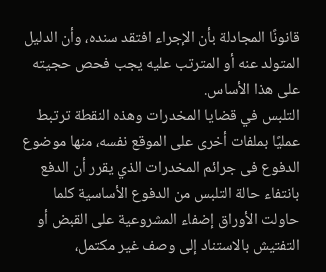قانونًا المجادلة بأن الإجراء افتقد سنده، وأن الدليل المتولد عنه أو المترتب عليه يجب فحص حجيته على هذا الأساس.
التلبس في قضايا المخدرات وهذه النقطة ترتبط عمليًا بملفات أخرى على الموقع نفسه، منها موضوع الدفوع فى جرائم المخدرات الذي يقرر أن الدفع بانتفاء حالة التلبس من الدفوع الأساسية كلما حاولت الأوراق إضفاء المشروعية على القبض أو التفتيش بالاستناد إلى وصف غير مكتمل،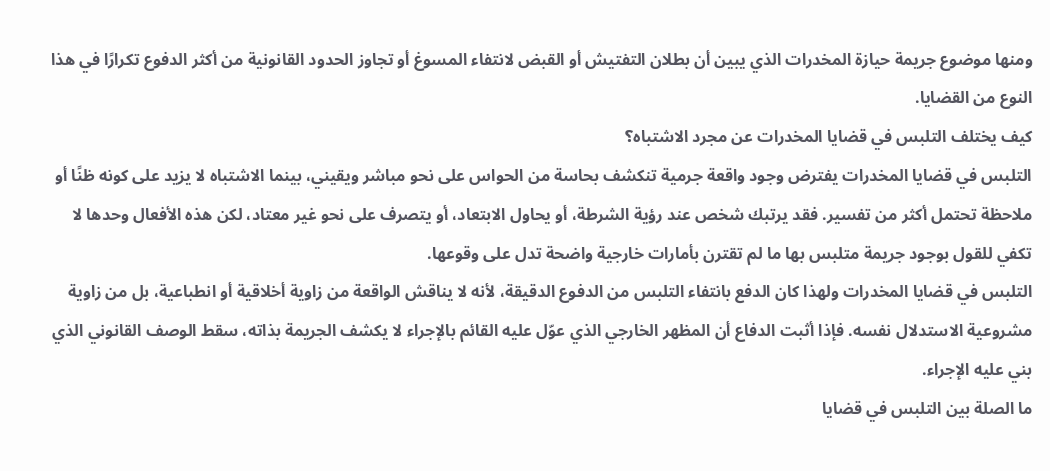ومنها موضوع جريمة حيازة المخدرات الذي يبين أن بطلان التفتيش أو القبض لانتفاء المسوغ أو تجاوز الحدود القانونية من أكثر الدفوع تكرارًا في هذا النوع من القضايا.
كيف يختلف التلبس في قضايا المخدرات عن مجرد الاشتباه؟
التلبس في قضايا المخدرات يفترض وجود واقعة جرمية تنكشف بحاسة من الحواس على نحو مباشر ويقيني، بينما الاشتباه لا يزيد على كونه ظنًا أو ملاحظة تحتمل أكثر من تفسير. فقد يرتبك شخص عند رؤية الشرطة، أو يحاول الابتعاد، أو يتصرف على نحو غير معتاد، لكن هذه الأفعال وحدها لا تكفي للقول بوجود جريمة متلبس بها ما لم تقترن بأمارات خارجية واضحة تدل على وقوعها.
التلبس في قضايا المخدرات ولهذا كان الدفع بانتفاء التلبس من الدفوع الدقيقة، لأنه لا يناقش الواقعة من زاوية أخلاقية أو انطباعية، بل من زاوية مشروعية الاستدلال نفسه. فإذا أثبت الدفاع أن المظهر الخارجي الذي عوّل عليه القائم بالإجراء لا يكشف الجريمة بذاته، سقط الوصف القانوني الذي بني عليه الإجراء.
ما الصلة بين التلبس في قضايا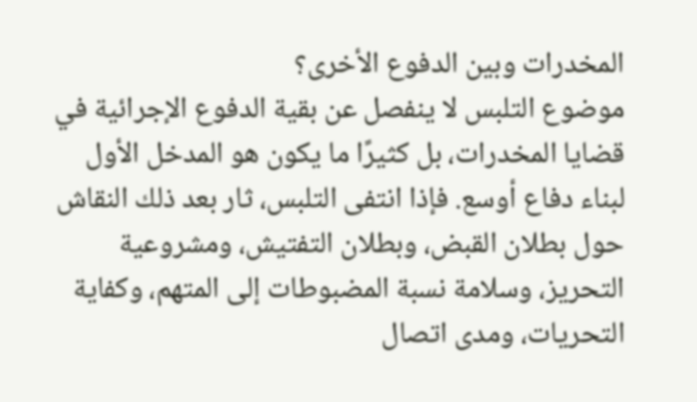المخدرات وبين الدفوع الأخرى؟
موضوع التلبس لا ينفصل عن بقية الدفوع الإجرائية في قضايا المخدرات، بل كثيرًا ما يكون هو المدخل الأول لبناء دفاع أوسع. فإذا انتفى التلبس، ثار بعد ذلك النقاش حول بطلان القبض، وبطلان التفتيش، ومشروعية التحريز، وسلامة نسبة المضبوطات إلى المتهم، وكفاية التحريات، ومدى اتصال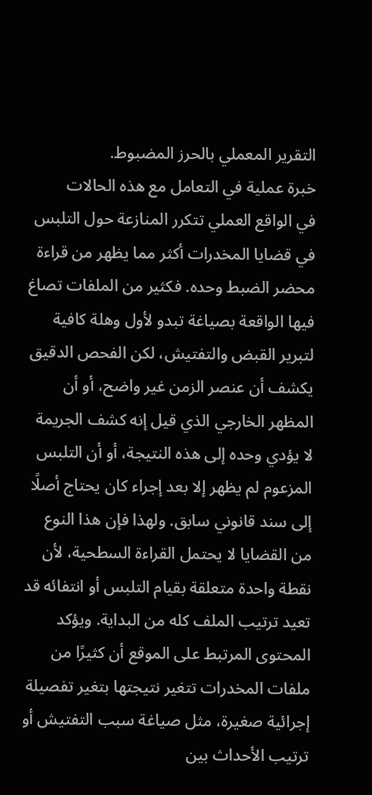التقرير المعملي بالحرز المضبوط.
خبرة عملية في التعامل مع هذه الحالات
في الواقع العملي تتكرر المنازعة حول التلبس في قضايا المخدرات أكثر مما يظهر من قراءة محضر الضبط وحده. فكثير من الملفات تصاغ فيها الواقعة بصياغة تبدو لأول وهلة كافية لتبرير القبض والتفتيش، لكن الفحص الدقيق يكشف أن عنصر الزمن غير واضح، أو أن المظهر الخارجي الذي قيل إنه كشف الجريمة لا يؤدي وحده إلى هذه النتيجة، أو أن التلبس المزعوم لم يظهر إلا بعد إجراء كان يحتاج أصلًا إلى سند قانوني سابق. ولهذا فإن هذا النوع من القضايا لا يحتمل القراءة السطحية، لأن نقطة واحدة متعلقة بقيام التلبس أو انتفائه قد تعيد ترتيب الملف كله من البداية. ويؤكد المحتوى المرتبط على الموقع أن كثيرًا من ملفات المخدرات تتغير نتيجتها بتغير تفصيلة إجرائية صغيرة، مثل صياغة سبب التفتيش أو ترتيب الأحداث بين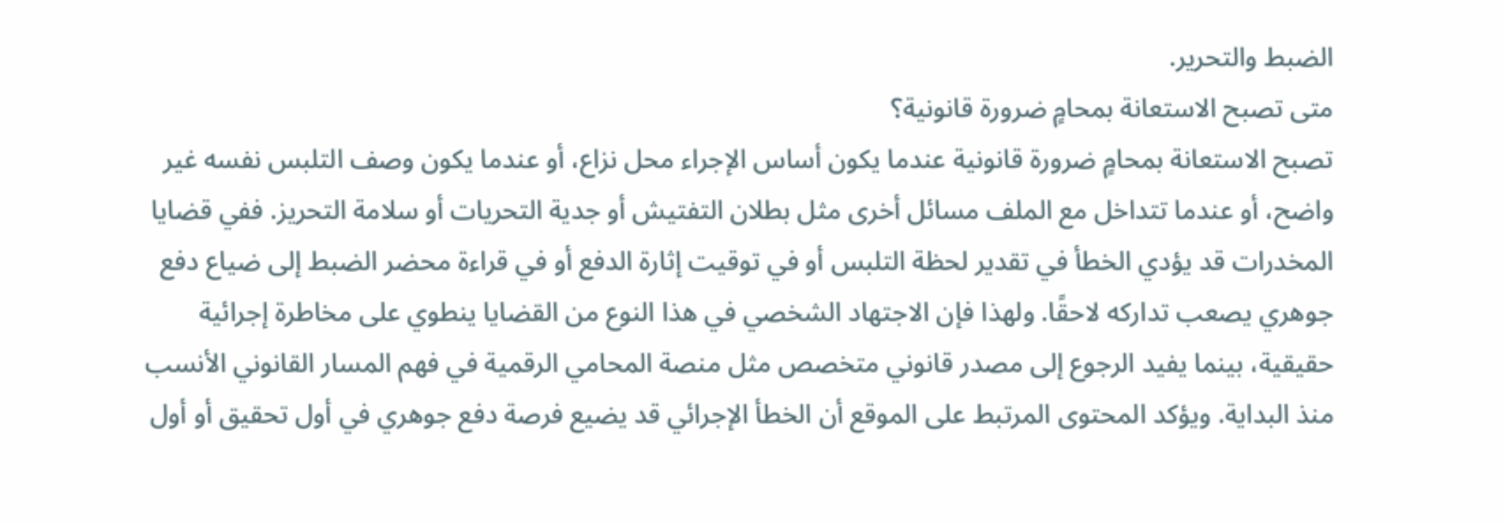الضبط والتحرير.
متى تصبح الاستعانة بمحامٍ ضرورة قانونية؟
تصبح الاستعانة بمحامٍ ضرورة قانونية عندما يكون أساس الإجراء محل نزاع، أو عندما يكون وصف التلبس نفسه غير واضح، أو عندما تتداخل مع الملف مسائل أخرى مثل بطلان التفتيش أو جدية التحريات أو سلامة التحريز. ففي قضايا المخدرات قد يؤدي الخطأ في تقدير لحظة التلبس أو في توقيت إثارة الدفع أو في قراءة محضر الضبط إلى ضياع دفع جوهري يصعب تداركه لاحقًا. ولهذا فإن الاجتهاد الشخصي في هذا النوع من القضايا ينطوي على مخاطرة إجرائية حقيقية، بينما يفيد الرجوع إلى مصدر قانوني متخصص مثل منصة المحامي الرقمية في فهم المسار القانوني الأنسب منذ البداية. ويؤكد المحتوى المرتبط على الموقع أن الخطأ الإجرائي قد يضيع فرصة دفع جوهري في أول تحقيق أو أول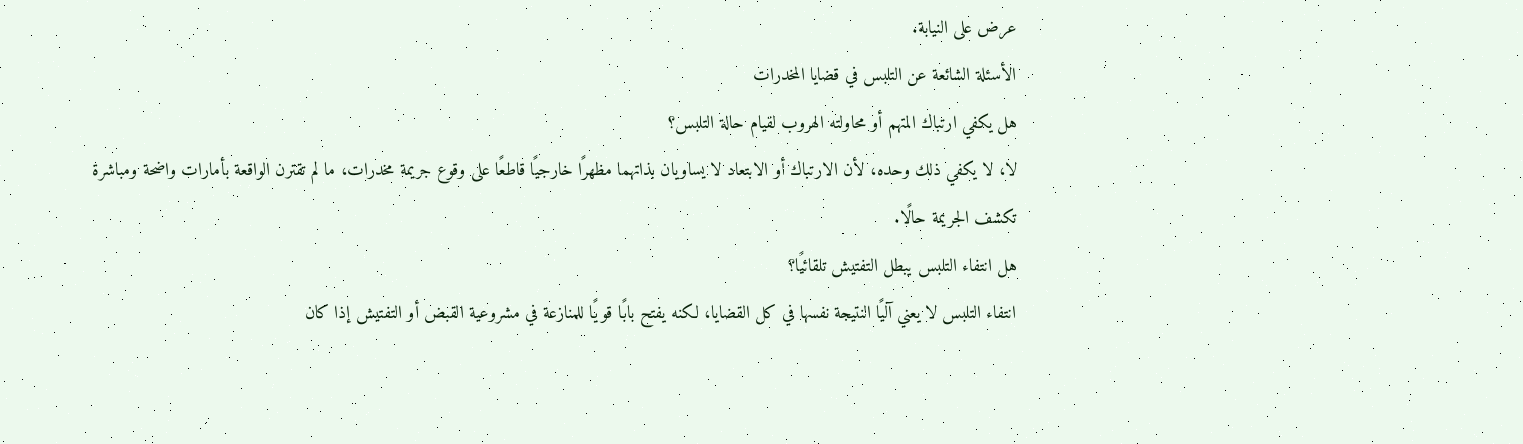عرض على النيابة.
الأسئلة الشائعة عن التلبس في قضايا المخدرات
هل يكفي ارتباك المتهم أو محاولته الهروب لقيام حالة التلبس؟
لا، لا يكفي ذلك وحده، لأن الارتباك أو الابتعاد لا يساويان بذاتهما مظهرًا خارجيًا قاطعًا على وقوع جريمة مخدرات، ما لم تقترن الواقعة بأمارات واضحة ومباشرة تكشف الجريمة حالًا.
هل انتفاء التلبس يبطل التفتيش تلقائيًا؟
انتفاء التلبس لا يعني آليًا النتيجة نفسها في كل القضايا، لكنه يفتح بابًا قويًا للمنازعة في مشروعية القبض أو التفتيش إذا كان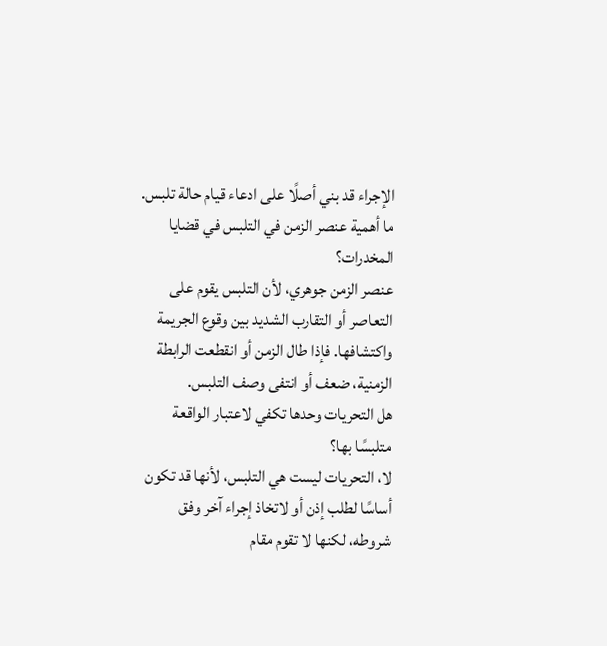الإجراء قد بني أصلًا على ادعاء قيام حالة تلبس.
ما أهمية عنصر الزمن في التلبس في قضايا المخدرات؟
عنصر الزمن جوهري، لأن التلبس يقوم على التعاصر أو التقارب الشديد بين وقوع الجريمة واكتشافها. فإذا طال الزمن أو انقطعت الرابطة الزمنية، ضعف أو انتفى وصف التلبس.
هل التحريات وحدها تكفي لاعتبار الواقعة متلبسًا بها؟
لا، التحريات ليست هي التلبس، لأنها قد تكون أساسًا لطلب إذن أو لاتخاذ إجراء آخر وفق شروطه، لكنها لا تقوم مقام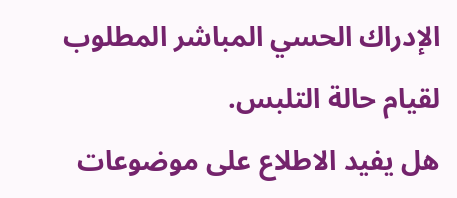الإدراك الحسي المباشر المطلوب لقيام حالة التلبس.
هل يفيد الاطلاع على موضوعات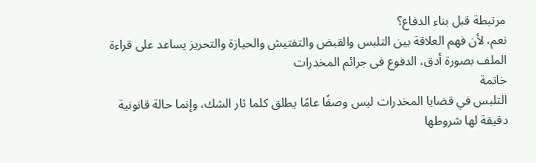مرتبطة قبل بناء الدفاع؟
نعم، لأن فهم العلاقة بين التلبس والقبض والتفتيش والحيازة والتحريز يساعد على قراءة الملف بصورة أدق، الدفوع فى جرائم المخدرات
خاتمة
التلبس في قضايا المخدرات ليس وصفًا عامًا يطلق كلما ثار الشك، وإنما حالة قانونية دقيقة لها شروطها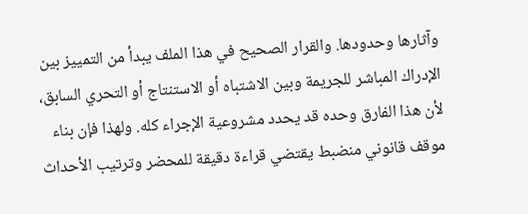وآثارها وحدودها. والقرار الصحيح في هذا الملف يبدأ من التمييز بين الإدراك المباشر للجريمة وبين الاشتباه أو الاستنتاج أو التحري السابق، لأن هذا الفارق وحده قد يحدد مشروعية الإجراء كله. ولهذا فإن بناء موقف قانوني منضبط يقتضي قراءة دقيقة للمحضر وترتيب الأحداث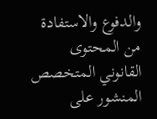والدفوع والاستفادة من المحتوى القانوني المتخصص المنشور على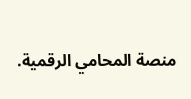منصة المحامي الرقمية.